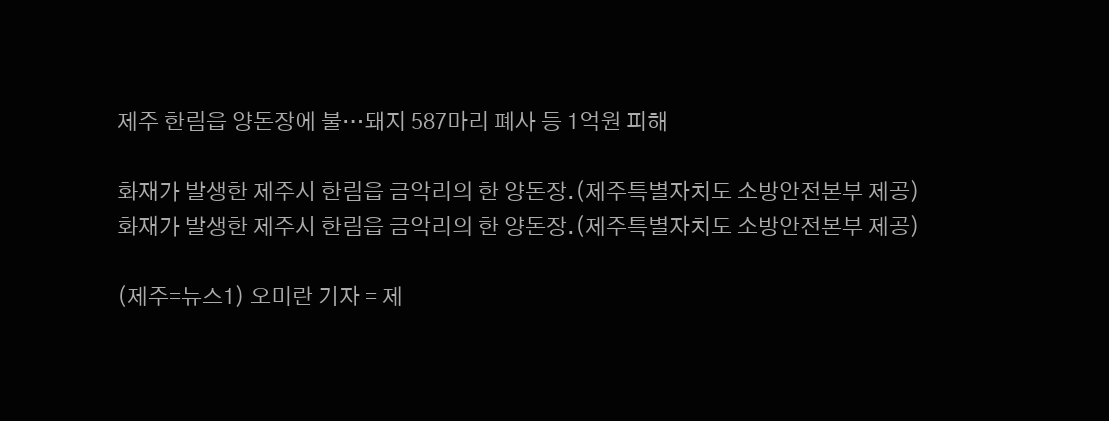제주 한림읍 양돈장에 불…돼지 587마리 폐사 등 1억원 피해

화재가 발생한 제주시 한림읍 금악리의 한 양돈장.(제주특별자치도 소방안전본부 제공)
화재가 발생한 제주시 한림읍 금악리의 한 양돈장.(제주특별자치도 소방안전본부 제공)

(제주=뉴스1) 오미란 기자 = 제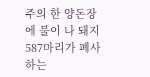주의 한 양돈장에 불이 나 돼지 587마리가 폐사하는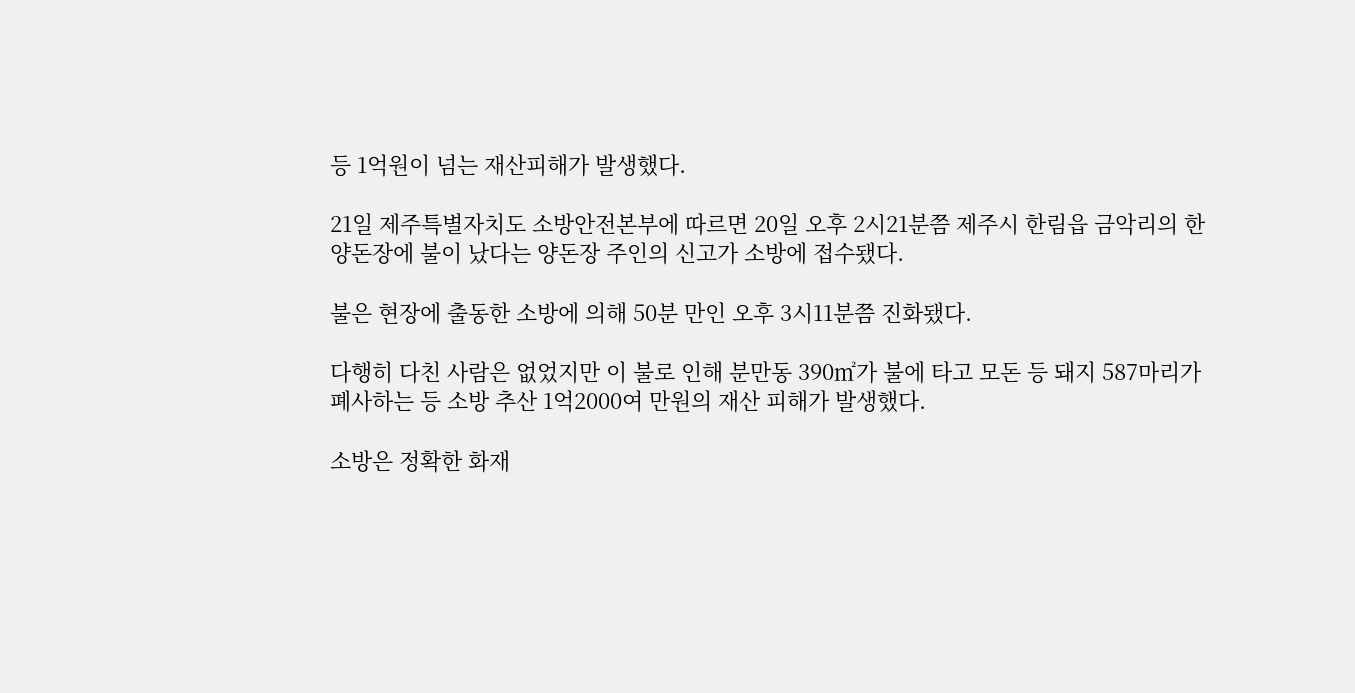등 1억원이 넘는 재산피해가 발생했다.

21일 제주특별자치도 소방안전본부에 따르면 20일 오후 2시21분쯤 제주시 한림읍 금악리의 한 양돈장에 불이 났다는 양돈장 주인의 신고가 소방에 접수됐다.

불은 현장에 출동한 소방에 의해 50분 만인 오후 3시11분쯤 진화됐다.

다행히 다친 사람은 없었지만 이 불로 인해 분만동 390㎡가 불에 타고 모돈 등 돼지 587마리가 폐사하는 등 소방 추산 1억2000여 만원의 재산 피해가 발생했다.

소방은 정확한 화재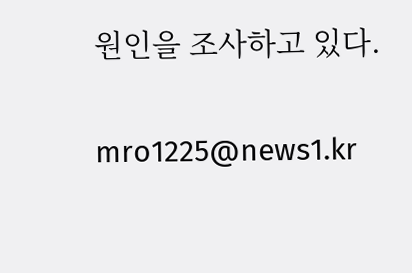원인을 조사하고 있다.

mro1225@news1.kr